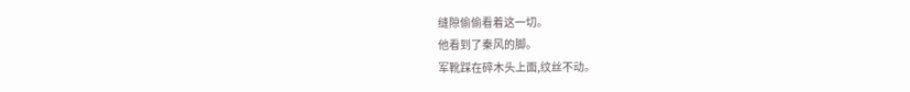缝隙偷偷看着这一切。
他看到了秦风的脚。
军靴踩在碎木头上面,纹丝不动。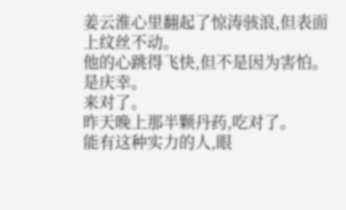姜云淮心里翻起了惊涛骇浪,但表面上纹丝不动。
他的心跳得飞快,但不是因为害怕。
是庆幸。
来对了。
昨天晚上那半颗丹药,吃对了。
能有这种实力的人,眼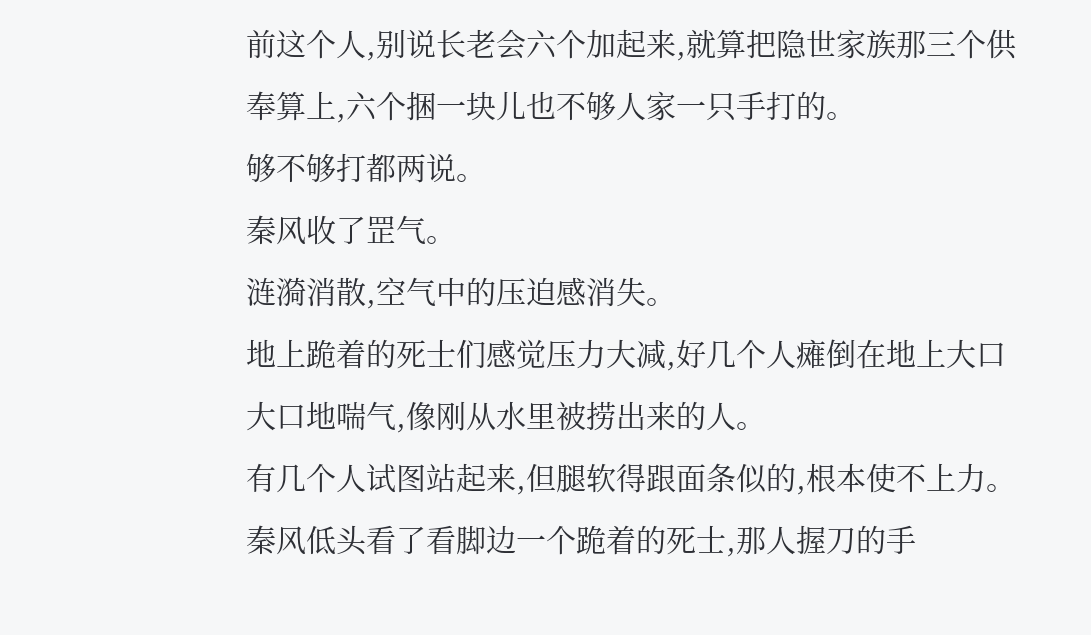前这个人,别说长老会六个加起来,就算把隐世家族那三个供奉算上,六个捆一块儿也不够人家一只手打的。
够不够打都两说。
秦风收了罡气。
涟漪消散,空气中的压迫感消失。
地上跪着的死士们感觉压力大减,好几个人瘫倒在地上大口大口地喘气,像刚从水里被捞出来的人。
有几个人试图站起来,但腿软得跟面条似的,根本使不上力。
秦风低头看了看脚边一个跪着的死士,那人握刀的手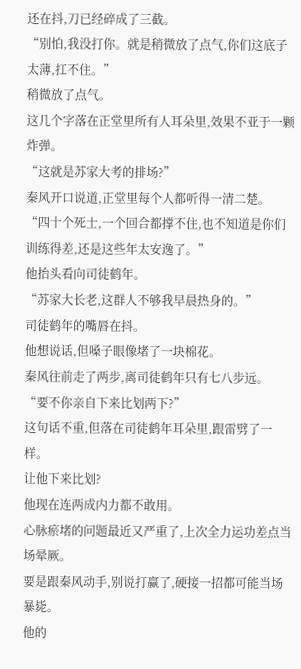还在抖,刀已经碎成了三截。
“别怕,我没打你。就是稍微放了点气,你们这底子太薄,扛不住。”
稍微放了点气。
这几个字落在正堂里所有人耳朵里,效果不亚于一颗炸弹。
“这就是苏家大考的排场?”
秦风开口说道,正堂里每个人都听得一清二楚。
“四十个死士,一个回合都撑不住,也不知道是你们训练得差,还是这些年太安逸了。”
他抬头看向司徒鹤年。
“苏家大长老,这群人不够我早晨热身的。”
司徒鹤年的嘴唇在抖。
他想说话,但嗓子眼像堵了一块棉花。
秦风往前走了两步,离司徒鹤年只有七八步远。
“要不你亲自下来比划两下?”
这句话不重,但落在司徒鹤年耳朵里,跟雷劈了一样。
让他下来比划?
他现在连两成内力都不敢用。
心脉瘀堵的问题最近又严重了,上次全力运功差点当场晕厥。
要是跟秦风动手,别说打赢了,硬接一招都可能当场暴毙。
他的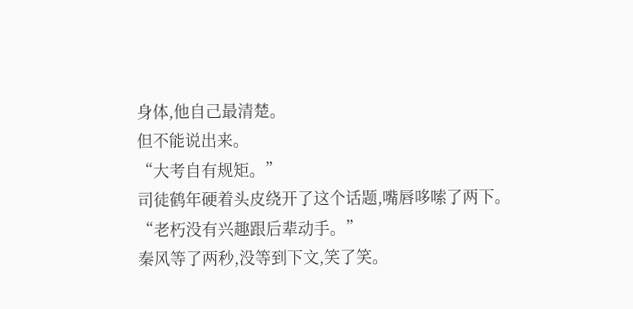身体,他自己最清楚。
但不能说出来。
“大考自有规矩。”
司徒鹤年硬着头皮绕开了这个话题,嘴唇哆嗦了两下。
“老朽没有兴趣跟后辈动手。”
秦风等了两秒,没等到下文,笑了笑。